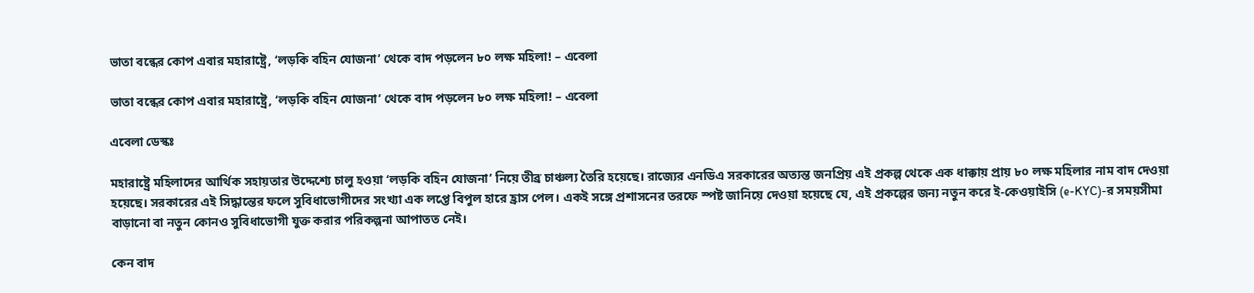ভাতা বন্ধের কোপ এবার মহারাষ্ট্রে, ‘লড়কি বহিন যোজনা’ থেকে বাদ পড়লেন ৮০ লক্ষ মহিলা! – এবেলা

ভাতা বন্ধের কোপ এবার মহারাষ্ট্রে, ‘লড়কি বহিন যোজনা’ থেকে বাদ পড়লেন ৮০ লক্ষ মহিলা! – এবেলা

এবেলা ডেস্কঃ

মহারাষ্ট্রে মহিলাদের আর্থিক সহায়তার উদ্দেশ্যে চালু হওয়া ‘লড়কি বহিন যোজনা’ নিয়ে তীব্র চাঞ্চল্য তৈরি হয়েছে। রাজ্যের এনডিএ সরকারের অত্যন্ত জনপ্রিয় এই প্রকল্প থেকে এক ধাক্কায় প্রায় ৮০ লক্ষ মহিলার নাম বাদ দেওয়া হয়েছে। সরকারের এই সিদ্ধান্তের ফলে সুবিধাভোগীদের সংখ্যা এক লপ্তে বিপুল হারে হ্রাস পেল। একই সঙ্গে প্রশাসনের তরফে স্পষ্ট জানিয়ে দেওয়া হয়েছে যে, এই প্রকল্পের জন্য নতুন করে ই-কেওয়াইসি (e-KYC)-র সময়সীমা বাড়ানো বা নতুন কোনও সুবিধাভোগী যুক্ত করার পরিকল্পনা আপাতত নেই।

কেন বাদ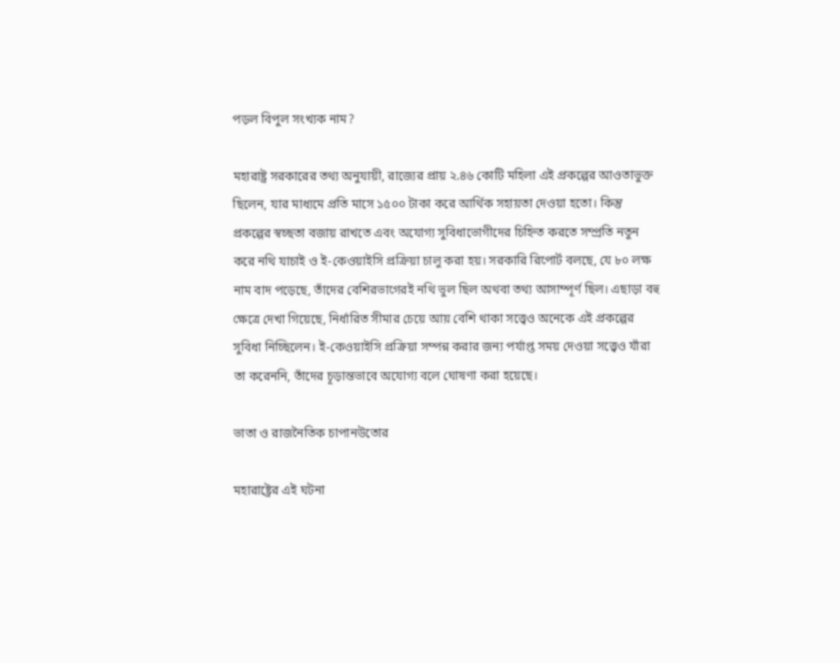পড়ল বিপুল সংখ্যক নাম?

মহারাষ্ট্র সরকারের তথ্য অনুযায়ী, রাজ্যের প্রায় ২.৪৬ কোটি মহিলা এই প্রকল্পের আওতাভুক্ত ছিলেন, যার মাধ্যমে প্রতি মাসে ১৫০০ টাকা করে আর্থিক সহায়তা দেওয়া হতো। কিন্তু প্রকল্পের স্বচ্ছতা বজায় রাখতে এবং অযোগ্য সুবিধাভোগীদের চিহ্নিত করতে সম্প্রতি নতুন করে নথি যাচাই ও ই-কেওয়াইসি প্রক্রিয়া চালু করা হয়। সরকারি রিপোর্ট বলছে, যে ৮০ লক্ষ নাম বাদ পড়েছে, তাঁদের বেশিরভাগেরই নথি ভুল ছিল অথবা তথ্য আসাম্পূর্ণ ছিল। এছাড়া বহু ক্ষেত্রে দেখা গিয়েছে, নির্ধারিত সীমার চেয়ে আয় বেশি থাকা সত্ত্বেও অনেকে এই প্রকল্পের সুবিধা নিচ্ছিলেন। ই-কেওয়াইসি প্রক্রিয়া সম্পন্ন করার জন্য পর্যাপ্ত সময় দেওয়া সত্ত্বেও যাঁরা তা করেননি, তাঁদের চূড়ান্তভাবে অযোগ্য বলে ঘোষণা করা হয়েছে।

ভাতা ও রাজনৈতিক চাপানউতোর

মহারাষ্ট্রের এই ঘটনা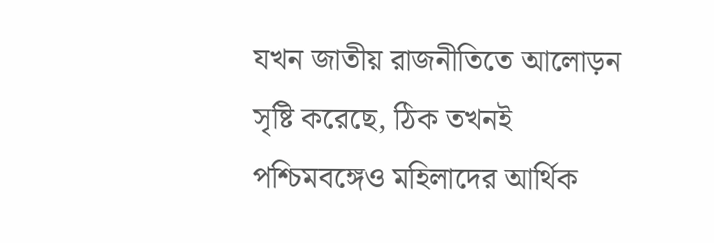যখন জাতীয় রাজনীতিতে আলোড়ন সৃষ্টি করেছে, ঠিক তখনই পশ্চিমবঙ্গেও মহিলাদের আর্থিক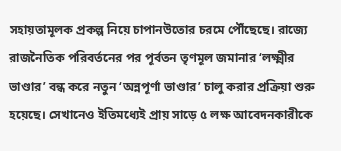সহায়তামূলক প্রকল্প নিয়ে চাপানউতোর চরমে পৌঁছেছে। রাজ্যে রাজনৈতিক পরিবর্তনের পর পূর্বতন তৃণমূল জমানার ‘লক্ষ্মীর ভাণ্ডার’ বন্ধ করে নতুন ‘অন্নপূর্ণা ভাণ্ডার’ চালু করার প্রক্রিয়া শুরু হয়েছে। সেখানেও ইতিমধ্যেই প্রায় সাড়ে ৫ লক্ষ আবেদনকারীকে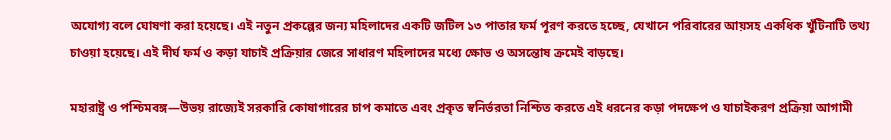অযোগ্য বলে ঘোষণা করা হয়েছে। এই নতুন প্রকল্পের জন্য মহিলাদের একটি জটিল ১৩ পাতার ফর্ম পূরণ করতে হচ্ছে, যেখানে পরিবারের আয়সহ একধিক খুঁটিনাটি তথ্য চাওয়া হয়েছে। এই দীর্ঘ ফর্ম ও কড়া যাচাই প্রক্রিয়ার জেরে সাধারণ মহিলাদের মধ্যে ক্ষোভ ও অসন্তোষ ক্রমেই বাড়ছে।

মহারাষ্ট্র ও পশ্চিমবঙ্গ—উভয় রাজ্যেই সরকারি কোষাগারের চাপ কমাতে এবং প্রকৃত স্বনির্ভরতা নিশ্চিত করতে এই ধরনের কড়া পদক্ষেপ ও যাচাইকরণ প্রক্রিয়া আগামী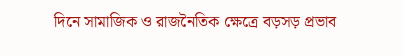দিনে সামাজিক ও রাজনৈতিক ক্ষেত্রে বড়সড় প্রভাব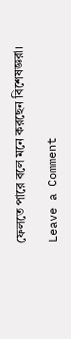ফেলতে পারে বলে মনে করছেন বিশেষজ্ঞরা।

Leave a Comment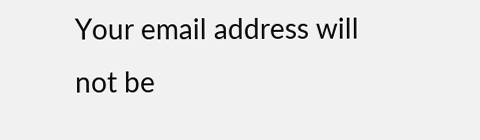Your email address will not be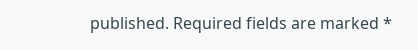published. Required fields are marked *